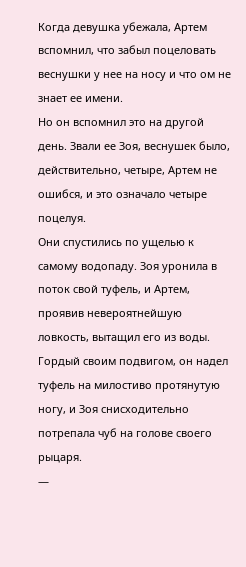Когда девушка убежала, Артем вспомнил, что забыл поцеловать веснушки у нее на носу и что ом не знает ее имени.
Но он вспомнил это на другой день. Звали ее Зоя, веснушек было, действительно, четыре, Артем не ошибся, и это означало четыре поцелуя.
Они спустились по ущелью к самому водопаду. Зоя уронила в поток свой туфель, и Артем, проявив невероятнейшую ловкость, вытащил его из воды.
Гордый своим подвигом, он надел туфель на милостиво протянутую ногу, и Зоя снисходительно потрепала чуб на голове своего рыцаря.
—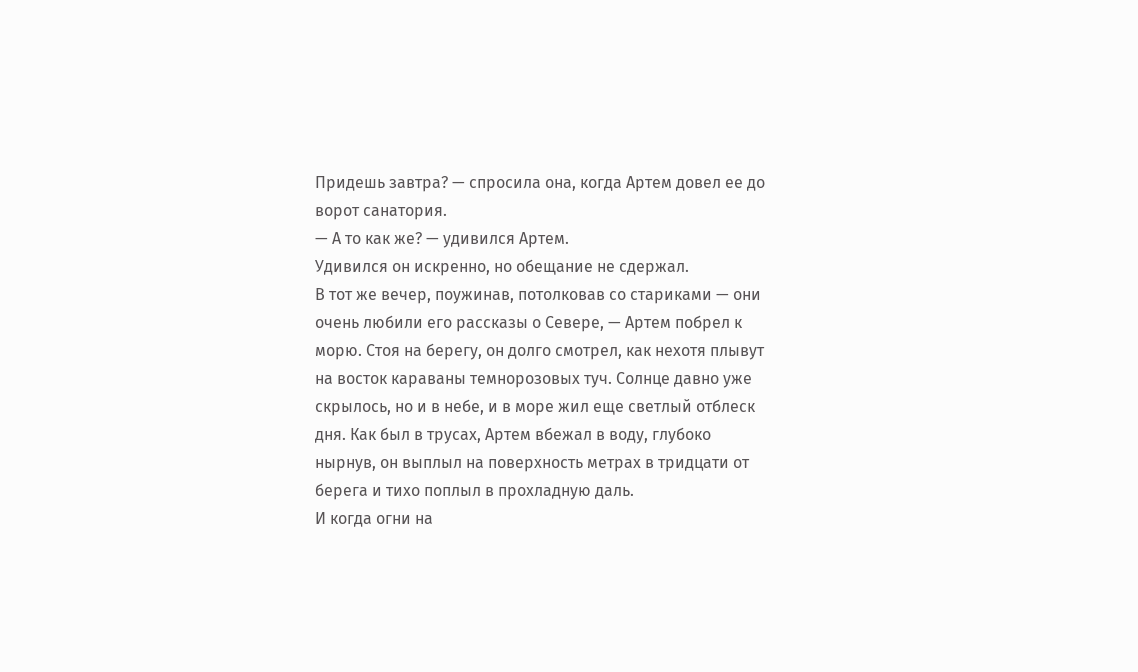Придешь завтра? — спросила она, когда Артем довел ее до ворот санатория.
— А то как же? — удивился Артем.
Удивился он искренно, но обещание не сдержал.
В тот же вечер, поужинав, потолковав со стариками — они очень любили его рассказы о Севере, — Артем побрел к морю. Стоя на берегу, он долго смотрел, как нехотя плывут на восток караваны темнорозовых туч. Солнце давно уже скрылось, но и в небе, и в море жил еще светлый отблеск дня. Как был в трусах, Артем вбежал в воду, глубоко нырнув, он выплыл на поверхность метрах в тридцати от берега и тихо поплыл в прохладную даль.
И когда огни на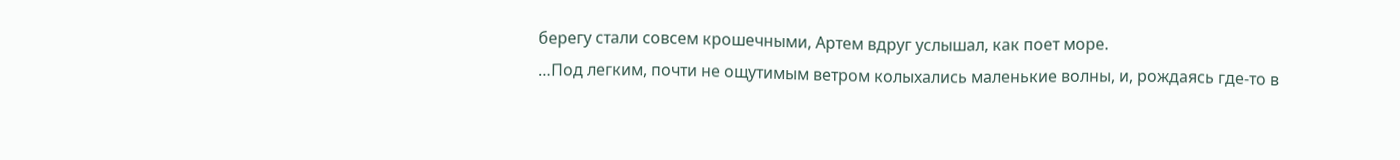берегу стали совсем крошечными, Артем вдруг услышал, как поет море.
…Под легким, почти не ощутимым ветром колыхались маленькие волны, и, рождаясь где-то в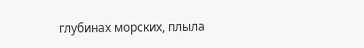глубинах морских, плыла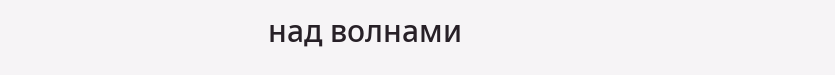над волнами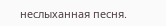неслыханная песня.